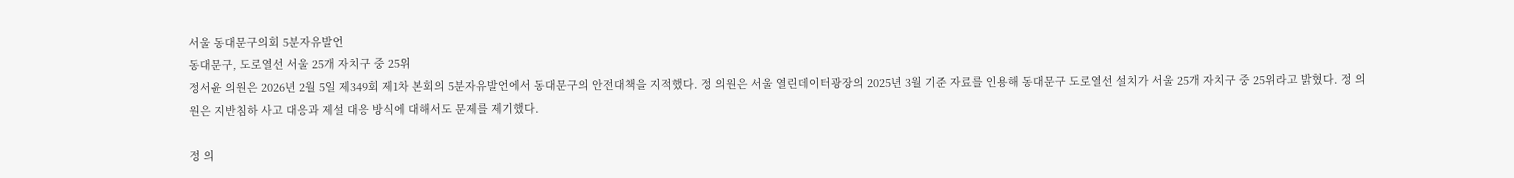서울 동대문구의회 5분자유발언
동대문구, 도로열선 서울 25개 자치구 중 25위
정서윤 의원은 2026년 2월 5일 제349회 제1차 본회의 5분자유발언에서 동대문구의 안전대책을 지적했다. 정 의원은 서울 열린데이터광장의 2025년 3월 기준 자료를 인용해 동대문구 도로열선 설치가 서울 25개 자치구 중 25위라고 밝혔다. 정 의원은 지반침하 사고 대응과 제설 대응 방식에 대해서도 문제를 제기했다.

정 의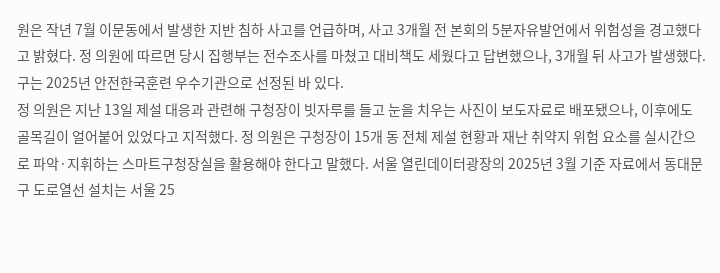원은 작년 7월 이문동에서 발생한 지반 침하 사고를 언급하며, 사고 3개월 전 본회의 5분자유발언에서 위험성을 경고했다고 밝혔다. 정 의원에 따르면 당시 집행부는 전수조사를 마쳤고 대비책도 세웠다고 답변했으나, 3개월 뒤 사고가 발생했다. 구는 2025년 안전한국훈련 우수기관으로 선정된 바 있다.
정 의원은 지난 13일 제설 대응과 관련해 구청장이 빗자루를 들고 눈을 치우는 사진이 보도자료로 배포됐으나, 이후에도 골목길이 얼어붙어 있었다고 지적했다. 정 의원은 구청장이 15개 동 전체 제설 현황과 재난 취약지 위험 요소를 실시간으로 파악·지휘하는 스마트구청장실을 활용해야 한다고 말했다. 서울 열린데이터광장의 2025년 3월 기준 자료에서 동대문구 도로열선 설치는 서울 25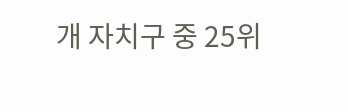개 자치구 중 25위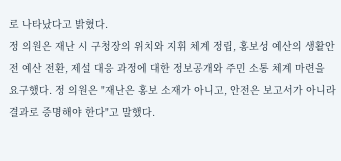로 나타났다고 밝혔다.
정 의원은 재난 시 구청장의 위치와 지휘 체계 정립, 홍보성 예산의 생활안전 예산 전환, 제설 대응 과정에 대한 정보공개와 주민 소통 체계 마련을 요구했다. 정 의원은 "재난은 홍보 소재가 아니고, 안전은 보고서가 아니라 결과로 증명해야 한다"고 말했다.